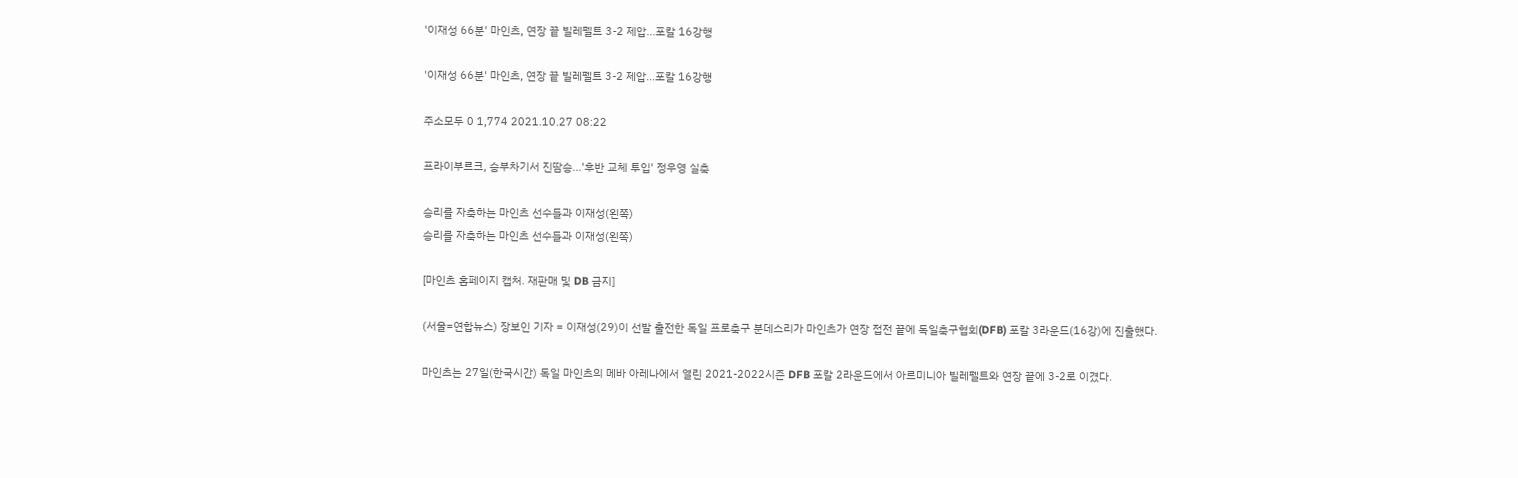'이재성 66분' 마인츠, 연장 끝 빌레펠트 3-2 제압…포칼 16강행

'이재성 66분' 마인츠, 연장 끝 빌레펠트 3-2 제압…포칼 16강행

주소모두 0 1,774 2021.10.27 08:22

프라이부르크, 승부차기서 진땀승…'후반 교체 투입' 정우영 실축

승리를 자축하는 마인츠 선수들과 이재성(왼쪽)
승리를 자축하는 마인츠 선수들과 이재성(왼쪽)

[마인츠 홈페이지 캡처. 재판매 및 DB 금지]

(서울=연합뉴스) 장보인 기자 = 이재성(29)이 선발 출전한 독일 프로축구 분데스리가 마인츠가 연장 접전 끝에 독일축구협회(DFB) 포칼 3라운드(16강)에 진출했다.

마인츠는 27일(한국시간) 독일 마인츠의 메바 아레나에서 열린 2021-2022시즌 DFB 포칼 2라운드에서 아르미니아 빌레펠트와 연장 끝에 3-2로 이겼다.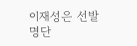이재성은 선발 명단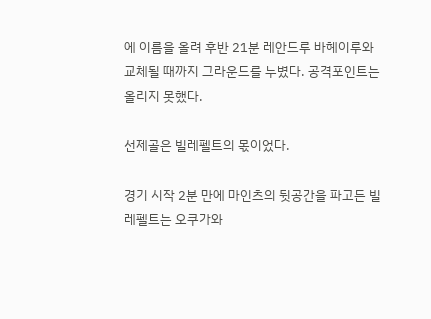에 이름을 올려 후반 21분 레안드루 바헤이루와 교체될 때까지 그라운드를 누볐다. 공격포인트는 올리지 못했다.

선제골은 빌레펠트의 몫이었다.

경기 시작 2분 만에 마인츠의 뒷공간을 파고든 빌레펠트는 오쿠가와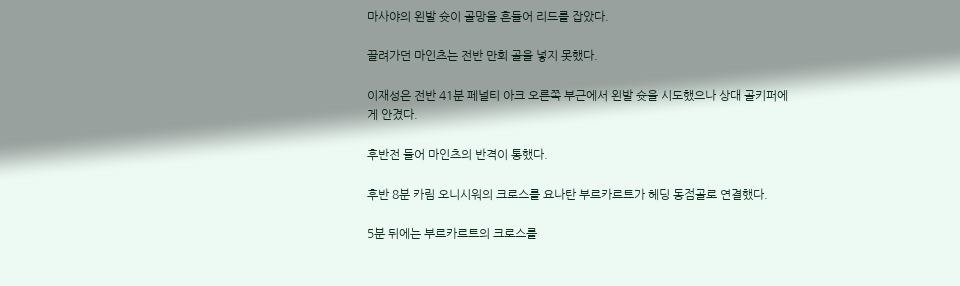마사야의 왼발 슛이 골망을 흔들어 리드를 잡았다.

끌려가던 마인츠는 전반 만회 골을 넣지 못했다.

이재성은 전반 41분 페널티 아크 오른쪽 부근에서 왼발 슛을 시도했으나 상대 골키퍼에게 안겼다.

후반전 들어 마인츠의 반격이 통했다.

후반 8분 카림 오니시워의 크로스를 요나탄 부르카르트가 헤딩 동점골로 연결했다.

5분 뒤에는 부르카르트의 크로스를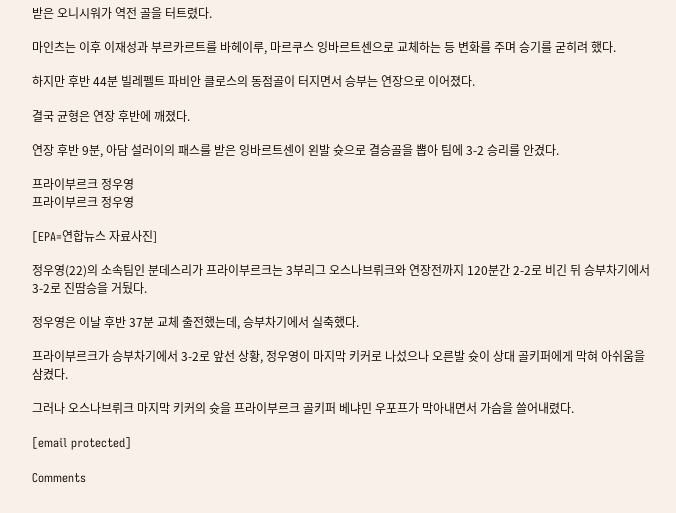받은 오니시워가 역전 골을 터트렸다.

마인츠는 이후 이재성과 부르카르트를 바헤이루, 마르쿠스 잉바르트센으로 교체하는 등 변화를 주며 승기를 굳히려 했다.

하지만 후반 44분 빌레펠트 파비안 클로스의 동점골이 터지면서 승부는 연장으로 이어졌다.

결국 균형은 연장 후반에 깨졌다.

연장 후반 9분, 아담 설러이의 패스를 받은 잉바르트센이 왼발 슛으로 결승골을 뽑아 팀에 3-2 승리를 안겼다.

프라이부르크 정우영
프라이부르크 정우영

[EPA=연합뉴스 자료사진]

정우영(22)의 소속팀인 분데스리가 프라이부르크는 3부리그 오스나브뤼크와 연장전까지 120분간 2-2로 비긴 뒤 승부차기에서 3-2로 진땀승을 거뒀다.

정우영은 이날 후반 37분 교체 출전했는데, 승부차기에서 실축했다.

프라이부르크가 승부차기에서 3-2로 앞선 상황, 정우영이 마지막 키커로 나섰으나 오른발 슛이 상대 골키퍼에게 막혀 아쉬움을 삼켰다.

그러나 오스나브뤼크 마지막 키커의 슛을 프라이부르크 골키퍼 베냐민 우포프가 막아내면서 가슴을 쓸어내렸다.

[email protected]

Comments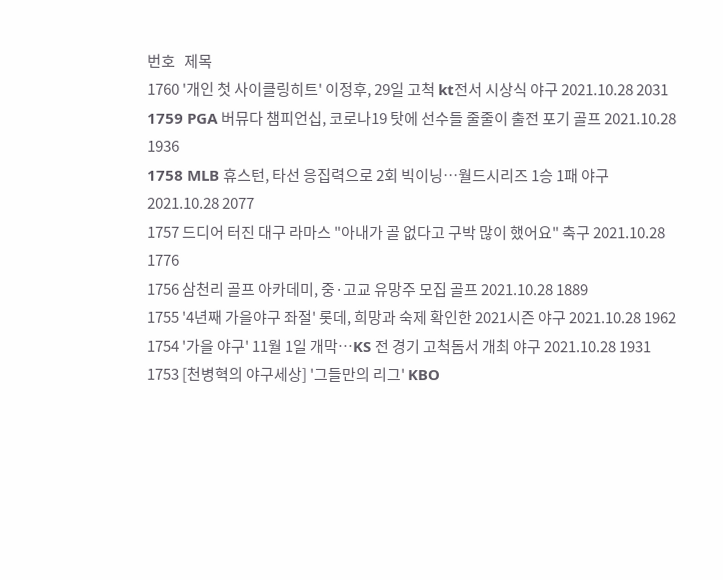번호   제목
1760 '개인 첫 사이클링히트' 이정후, 29일 고척 kt전서 시상식 야구 2021.10.28 2031
1759 PGA 버뮤다 챔피언십, 코로나19 탓에 선수들 줄줄이 출전 포기 골프 2021.10.28 1936
1758 MLB 휴스턴, 타선 응집력으로 2회 빅이닝…월드시리즈 1승 1패 야구 2021.10.28 2077
1757 드디어 터진 대구 라마스 "아내가 골 없다고 구박 많이 했어요" 축구 2021.10.28 1776
1756 삼천리 골프 아카데미, 중·고교 유망주 모집 골프 2021.10.28 1889
1755 '4년째 가을야구 좌절' 롯데, 희망과 숙제 확인한 2021시즌 야구 2021.10.28 1962
1754 '가을 야구' 11월 1일 개막…KS 전 경기 고척돔서 개최 야구 2021.10.28 1931
1753 [천병혁의 야구세상] '그들만의 리그' KBO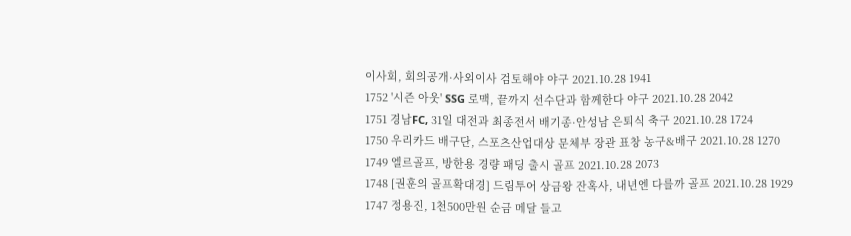이사회, 회의공개·사외이사 검토해야 야구 2021.10.28 1941
1752 '시즌 아웃' SSG 로맥, 끝까지 선수단과 함께한다 야구 2021.10.28 2042
1751 경남FC, 31일 대전과 최종전서 배기종·안성남 은퇴식 축구 2021.10.28 1724
1750 우리카드 배구단, 스포츠산업대상 문체부 장관 표창 농구&배구 2021.10.28 1270
1749 엘르골프, 방한용 경량 패딩 출시 골프 2021.10.28 2073
1748 [권훈의 골프확대경] 드림투어 상금왕 잔혹사, 내년엔 다를까 골프 2021.10.28 1929
1747 정용진, 1천500만원 순금 메달 들고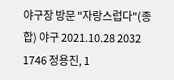야구장 방문 "자랑스럽다"(종합) 야구 2021.10.28 2032
1746 정용진, 1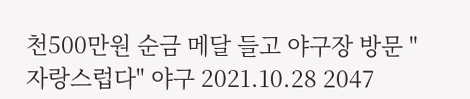천500만원 순금 메달 들고 야구장 방문 "자랑스럽다" 야구 2021.10.28 2047